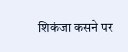शिकंजा कसने पर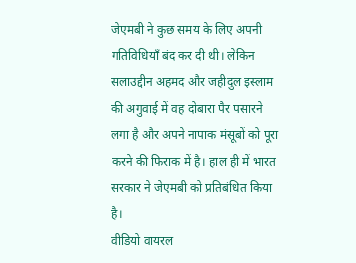जेएमबी ने कुछ समय के लिए अपनी गतिविधियाँ बंद कर दी थी। लेकिन सलाउद्दीन अहमद और जहीदुल इस्लाम की अगुवाई में वह दोबारा पैर पसारने लगा है और अपने नापाक मंसूबों को पूरा करने की फिराक में है। हाल ही में भारत सरकार ने जेएमबी को प्रतिबंधित किया है।
वीडियो वायरल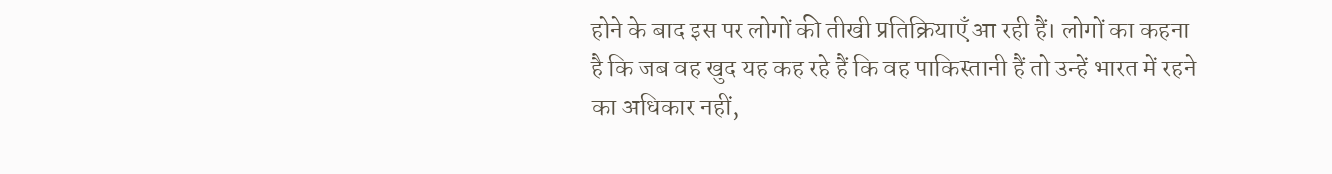होने के बाद इस पर लोगों की तीखी प्रतिक्रियाएँ आ रही हैं। लोगों का कहना है कि जब वह खुद यह कह रहे हैं कि वह पाकिस्तानी हैं तो उन्हें भारत में रहने का अधिकार नहीं,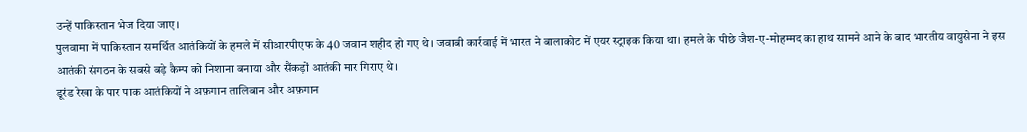उन्हें पाकिस्तान भेज दिया जाए।
पुलवामा में पाकिस्तान समर्थित आतंकियों के हमले में सीआरपीएफ के 40 जवान शहीद हो गए थे। जवाबी कार्रवाई में भारत ने बालाकोट में एयर स्ट्राइक किया था। हमले के पीछे जैश-ए-मोहम्मद का हाथ सामने आने के बाद भारतीय वायुसेना ने इस आतंकी संगठन के सबसे बड़े कैम्प को निशाना बनाया और सैंकड़ों आतंकी मार गिराए थे।
डूरंड रेखा के पार पाक आतंकियों ने अफ़गान तालिबान और अफ़गान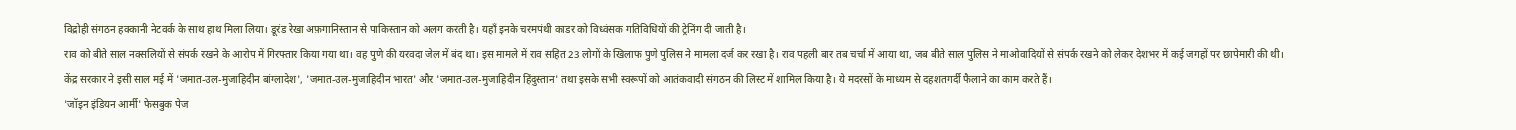विद्रोही संगठन हक्कानी नेटवर्क के साथ हाथ मिला लिया। डूरंड रेखा अफ़गानिस्तान से पाकिस्तान को अलग करती है। यहाँ इनके चरमपंथी काडर को विध्वंसक गतिविधियों की ट्रेनिंग दी जाती है।
राव को बीते साल नक्सलियों से संपर्क रखने के आरोप में गिरफ्तार किया गया था। वह पुणे की यरवदा जेल में बंद था। इस मामले में राव सहित 23 लोगों के खिलाफ पुणे पुलिस ने मामला दर्ज कर रखा है। राव पहली बार तब चर्चा में आया था, जब बीते साल पुलिस ने माओवादियों से संपर्क रखने को लेकर देशभर में कई जगहों पर छापेमारी की थी।
केंद्र सरकार ने इसी साल मई में 'जमात-उल-मुजाहिदीन बांग्लादेश', 'जमात-उल-मुजाहिदीन भारत' और 'जमात-उल-मुजाहिदीन हिंदुस्तान' तथा इसके सभी स्वरूपों को आतंकवादी संगठन की लिस्ट में शामिल किया है। ये मदरसों के माध्यम से दहशतगर्दी फैलाने का काम करते हैं।
'जॉइन इंडियन आर्मी' फेसबुक पेज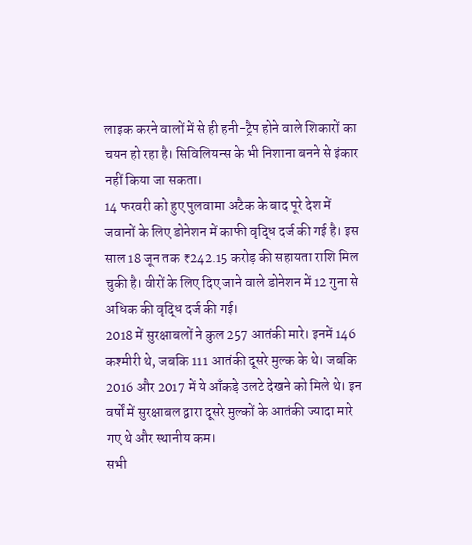लाइक करने वालों में से ही हनी-ट्रैप होने वाले शिकारों का चयन हो रहा है। सिविलियन्स के भी निशाना बनने से इंकार नहीं किया जा सकता।
14 फरवरी को हुए पुलवामा अटैक के बाद पूरे देश में जवानों के लिए डोनेशन में काफी वृद्धि दर्ज की गई है। इस साल 18 जून तक ₹242.15 करोड़ की सहायता राशि मिल चुकी है। वीरों के लिए दिए जाने वाले डोनेशन में 12 गुना से अधिक की वृद्धि दर्ज की गई।
2018 में सुरक्षाबलों ने कुल 257 आतंकी मारे। इनमें 146 कश्मीरी थे, जबकि 111 आतंकी दूसरे मुल्क के थे। जबकि 2016 और 2017 में ये आँकड़े उलटे देखने को मिले थे। इन वर्षों में सुरक्षाबल द्वारा दूसरे मुल्कों के आतंकी ज्यादा मारे गए थे और स्थानीय कम।
सभी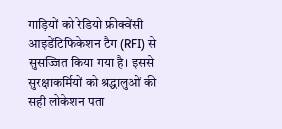गाड़ियों को रेडियो फ्रीक्वेंसी आइडेंटिफिकेशन टैग (RFI) से सुसज्जित किया गया है। इससे सुरक्षाकर्मियों को श्रद्धालुओं की सही लोकेशन पता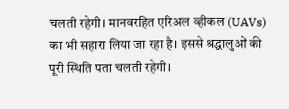चलती रहेगी। मानवरहित एरिअल व्हीकल (UAVs) का भी सहारा लिया जा रहा है। इससे श्रद्धालुओं की पूरी स्थिति पता चलती रहेगी।